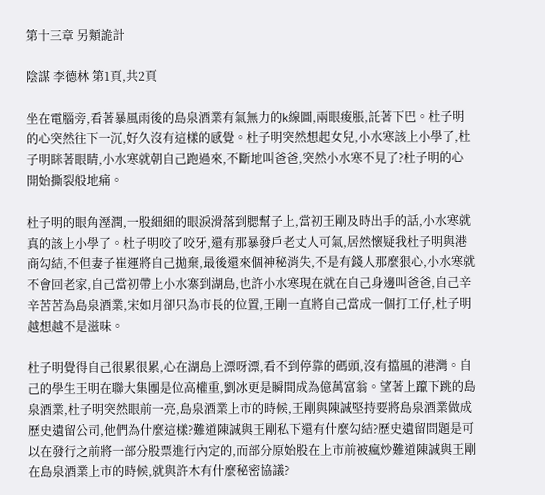第十三章 另類詭計

陰謀 李德林 第1頁,共2頁

坐在電腦旁,看著暴風雨後的島泉酒業有氣無力的k線圖,兩眼痠脹,託著下巴。杜子明的心突然往下一沉,好久沒有這樣的感覺。杜子明突然想起女兒,小水寒該上小學了,杜子明眯著眼睛,小水寒就朝自己跑過來,不斷地叫爸爸,突然小水寒不見了?杜子明的心開始撕裂般地痛。

杜子明的眼角溼潤,一股細細的眼淚滑落到腮幫子上,當初王剛及時出手的話,小水寒就真的該上小學了。杜子明咬了咬牙,還有那暴發戶老丈人可氣,居然懷疑我杜子明與港商勾結,不但妻子崔運將自己拋棄,最後還來個神秘消失,不是有錢人那麼狠心,小水寒就不會回老家,自己當初帶上小水寨到湖島,也許小水寒現在就在自己身邊叫爸爸,自己辛辛苦苦為島泉酒業,宋如月卻只為市長的位置,王剛一直將自己當成一個打工仔,杜子明越想越不是滋味。

杜子明覺得自己很累很累,心在湖島上漂呀漂,看不到停靠的碼頭,沒有擋風的港灣。自己的學生王明在聯大集團是位高權重,劉冰更是瞬間成為億萬富翁。望著上躥下跳的島泉酒業,杜子明突然眼前一亮,島泉酒業上市的時候,王剛與陳誠堅持要將島泉酒業做成歷史遺留公司,他們為什麼這樣?難道陳誠與王剛私下還有什麼勾結?歷史遺留問題是可以在發行之前將一部分股票進行內定的,而部分原始股在上市前被瘋炒難道陳誠與王剛在島泉酒業上市的時候,就與許木有什麼秘密協議?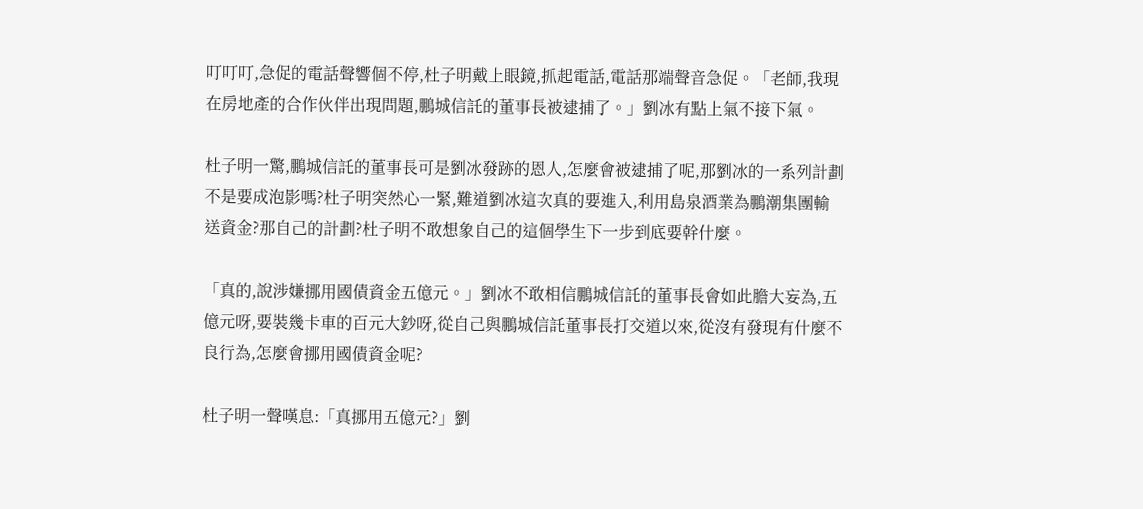叮叮叮,急促的電話聲響個不停,杜子明戴上眼鏡,抓起電話,電話那端聲音急促。「老師,我現在房地產的合作伙伴出現問題,鵬城信託的董事長被逮捕了。」劉冰有點上氣不接下氣。

杜子明一驚,鵬城信託的董事長可是劉冰發跡的恩人,怎麼會被逮捕了呢,那劉冰的一系列計劃不是要成泡影嗎?杜子明突然心一緊,難道劉冰這次真的要進入,利用島泉酒業為鵬潮集團輸送資金?那自己的計劃?杜子明不敢想象自己的這個學生下一步到底要幹什麼。

「真的,說涉嫌挪用國債資金五億元。」劉冰不敢相信鵬城信託的董事長會如此膽大妄為,五億元呀,要裝幾卡車的百元大鈔呀,從自己與鵬城信託董事長打交道以來,從沒有發現有什麼不良行為,怎麼會挪用國債資金呢?

杜子明一聲嘆息:「真挪用五億元?」劉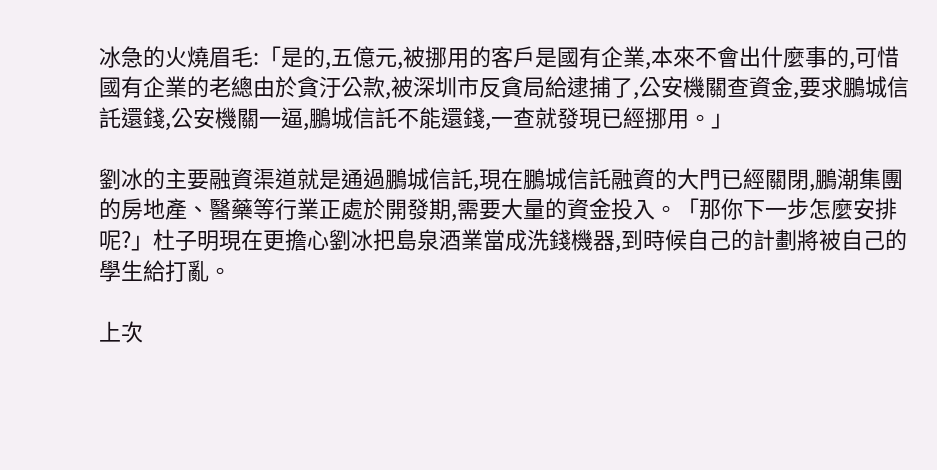冰急的火燒眉毛:「是的,五億元,被挪用的客戶是國有企業,本來不會出什麼事的,可惜國有企業的老總由於貪汙公款,被深圳市反貪局給逮捕了,公安機關查資金,要求鵬城信託還錢,公安機關一逼,鵬城信託不能還錢,一查就發現已經挪用。」

劉冰的主要融資渠道就是通過鵬城信託,現在鵬城信託融資的大門已經關閉,鵬潮集團的房地產、醫藥等行業正處於開發期,需要大量的資金投入。「那你下一步怎麼安排呢?」杜子明現在更擔心劉冰把島泉酒業當成洗錢機器,到時候自己的計劃將被自己的學生給打亂。

上次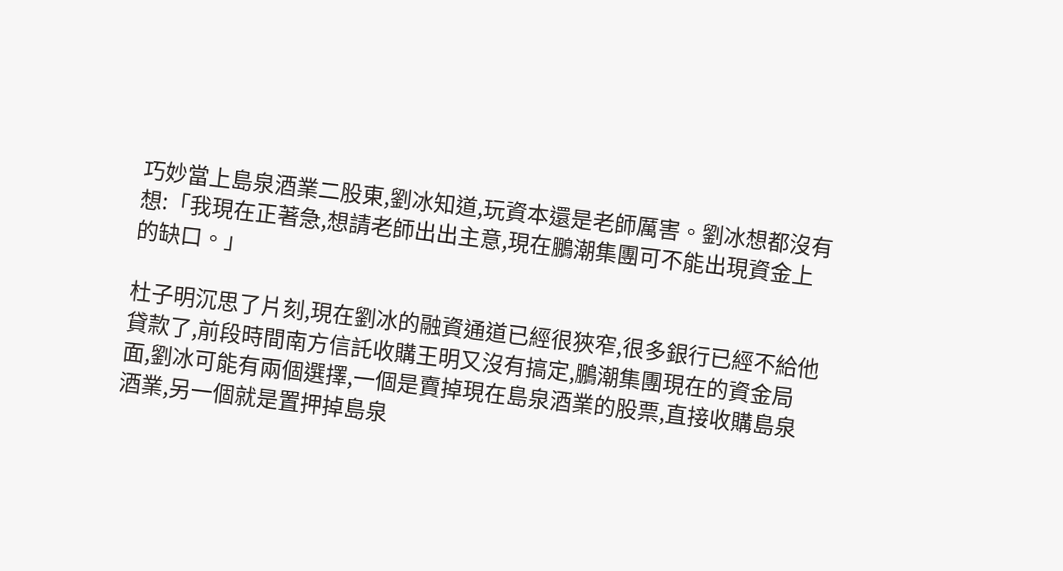巧妙當上島泉酒業二股東,劉冰知道,玩資本還是老師厲害。劉冰想都沒有想:「我現在正著急,想請老師出出主意,現在鵬潮集團可不能出現資金上的缺口。」

杜子明沉思了片刻,現在劉冰的融資通道已經很狹窄,很多銀行已經不給他貸款了,前段時間南方信託收購王明又沒有搞定,鵬潮集團現在的資金局面,劉冰可能有兩個選擇,一個是賣掉現在島泉酒業的股票,直接收購島泉酒業,另一個就是置押掉島泉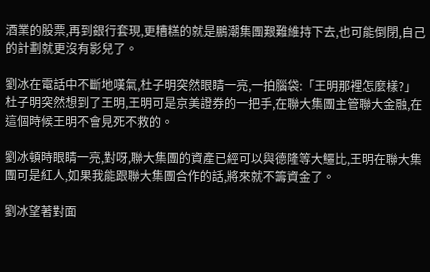酒業的股票,再到銀行套現,更糟糕的就是鵬潮集團艱難維持下去,也可能倒閉,自己的計劃就更沒有影兒了。

劉冰在電話中不斷地嘆氣,杜子明突然眼睛一亮,一拍腦袋:「王明那裡怎麼樣?」杜子明突然想到了王明,王明可是京美證券的一把手,在聯大集團主管聯大金融,在這個時候王明不會見死不救的。

劉冰頓時眼睛一亮,對呀,聯大集團的資產已經可以與德隆等大鱷比,王明在聯大集團可是紅人,如果我能跟聯大集團合作的話,將來就不籌資金了。

劉冰望著對面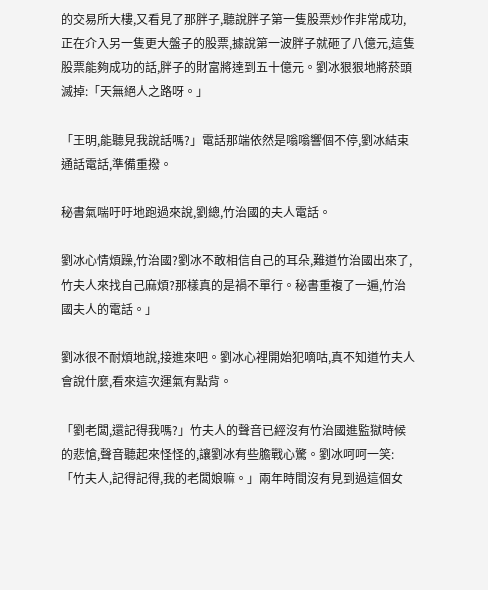的交易所大樓,又看見了那胖子,聽說胖子第一隻股票炒作非常成功,正在介入另一隻更大盤子的股票,據說第一波胖子就砸了八億元,這隻股票能夠成功的話,胖子的財富將達到五十億元。劉冰狠狠地將菸頭滅掉:「天無絕人之路呀。」

「王明,能聽見我說話嗎?」電話那端依然是嗡嗡響個不停,劉冰結束通話電話,準備重撥。

秘書氣喘吁吁地跑過來說,劉總,竹治國的夫人電話。

劉冰心情煩躁,竹治國?劉冰不敢相信自己的耳朵,難道竹治國出來了,竹夫人來找自己麻煩?那樣真的是禍不單行。秘書重複了一遍,竹治國夫人的電話。」

劉冰很不耐煩地說,接進來吧。劉冰心裡開始犯嘀咕,真不知道竹夫人會說什麼,看來這次運氣有點背。

「劉老闆,還記得我嗎?」竹夫人的聲音已經沒有竹治國進監獄時候的悲愴,聲音聽起來怪怪的,讓劉冰有些膽戰心驚。劉冰呵呵一笑:「竹夫人,記得記得,我的老闆娘嘛。」兩年時間沒有見到過這個女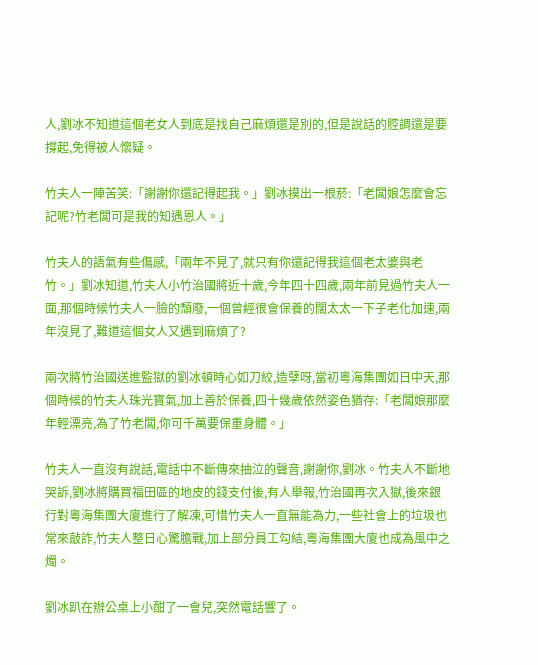人,劉冰不知道這個老女人到底是找自己麻煩還是別的,但是說話的腔調還是要撐起,免得被人懷疑。

竹夫人一陣苦笑:「謝謝你還記得起我。」劉冰摸出一根菸:「老闆娘怎麼會忘記呢?竹老闆可是我的知遇恩人。」

竹夫人的語氣有些傷感,「兩年不見了,就只有你還記得我這個老太婆與老竹。」劉冰知道,竹夫人小竹治國將近十歲,今年四十四歲,兩年前見過竹夫人一面,那個時候竹夫人一臉的頹廢,一個曾經很會保養的闊太太一下子老化加速,兩年沒見了,難道這個女人又遇到麻煩了?

兩次將竹治國送進監獄的劉冰頓時心如刀絞,造孽呀,當初粵海集團如日中天,那個時候的竹夫人珠光寶氣,加上善於保養,四十幾歲依然姿色猶存:「老闆娘那麼年輕漂亮,為了竹老闆,你可千萬要保重身體。」

竹夫人一直沒有說話,電話中不斷傳來抽泣的聲音,謝謝你,劉冰。竹夫人不斷地哭訴,劉冰將購買福田區的地皮的錢支付後,有人舉報,竹治國再次入獄,後來銀行對粵海集團大廈進行了解凍,可惜竹夫人一直無能為力,一些社會上的垃圾也常來敲詐,竹夫人整日心驚膽戰,加上部分員工勾結,粵海集團大廈也成為風中之燭。

劉冰趴在辦公桌上小酣了一會兒,突然電話響了。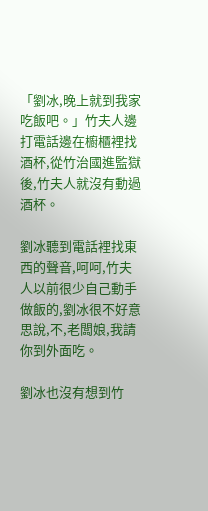「劉冰,晚上就到我家吃飯吧。」竹夫人邊打電話邊在櫥櫃裡找酒杯,從竹治國進監獄後,竹夫人就沒有動過酒杯。

劉冰聽到電話裡找東西的聲音,呵呵,竹夫人以前很少自己動手做飯的,劉冰很不好意思說,不,老闆娘,我請你到外面吃。

劉冰也沒有想到竹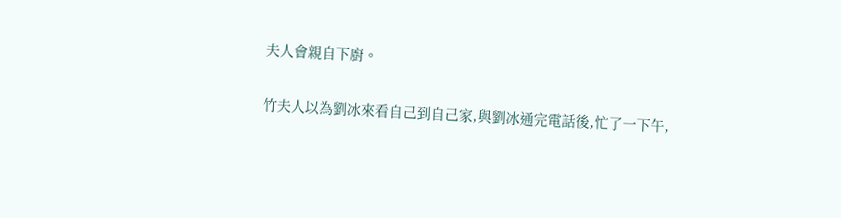夫人會親自下廚。

竹夫人以為劉冰來看自己到自己家,與劉冰通完電話後,忙了一下午,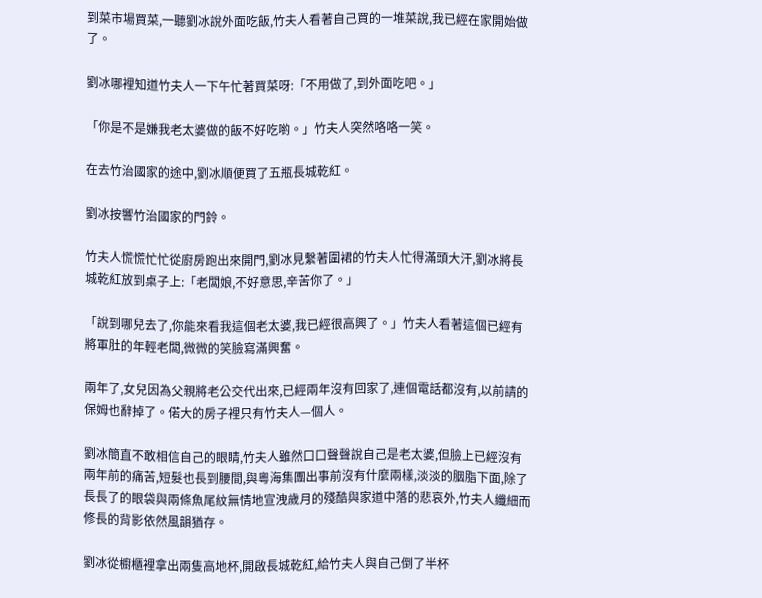到菜市場買菜,一聽劉冰說外面吃飯,竹夫人看著自己買的一堆菜說,我已經在家開始做了。

劉冰哪裡知道竹夫人一下午忙著買菜呀:「不用做了,到外面吃吧。」

「你是不是嫌我老太婆做的飯不好吃喲。」竹夫人突然咯咯一笑。

在去竹治國家的途中,劉冰順便買了五瓶長城乾紅。

劉冰按響竹治國家的門鈴。

竹夫人慌慌忙忙從廚房跑出來開門,劉冰見繫著圍裙的竹夫人忙得滿頭大汗,劉冰將長城乾紅放到桌子上:「老闆娘,不好意思,辛苦你了。」

「說到哪兒去了,你能來看我這個老太婆,我已經很高興了。」竹夫人看著這個已經有將軍肚的年輕老闆,微微的笑臉寫滿興奮。

兩年了,女兒因為父親將老公交代出來,已經兩年沒有回家了,連個電話都沒有,以前請的保姆也辭掉了。偌大的房子裡只有竹夫人—個人。

劉冰簡直不敢相信自己的眼睛,竹夫人雖然口口聲聲說自己是老太婆,但臉上已經沒有兩年前的痛苦,短髮也長到腰間,與粵海集團出事前沒有什麼兩樣,淡淡的胭脂下面,除了長長了的眼袋與兩條魚尾紋無情地宣洩歲月的殘酷與家道中落的悲哀外,竹夫人纖細而修長的背影依然風韻猶存。

劉冰從櫥櫃裡拿出兩隻高地杯,開啟長城乾紅,給竹夫人與自己倒了半杯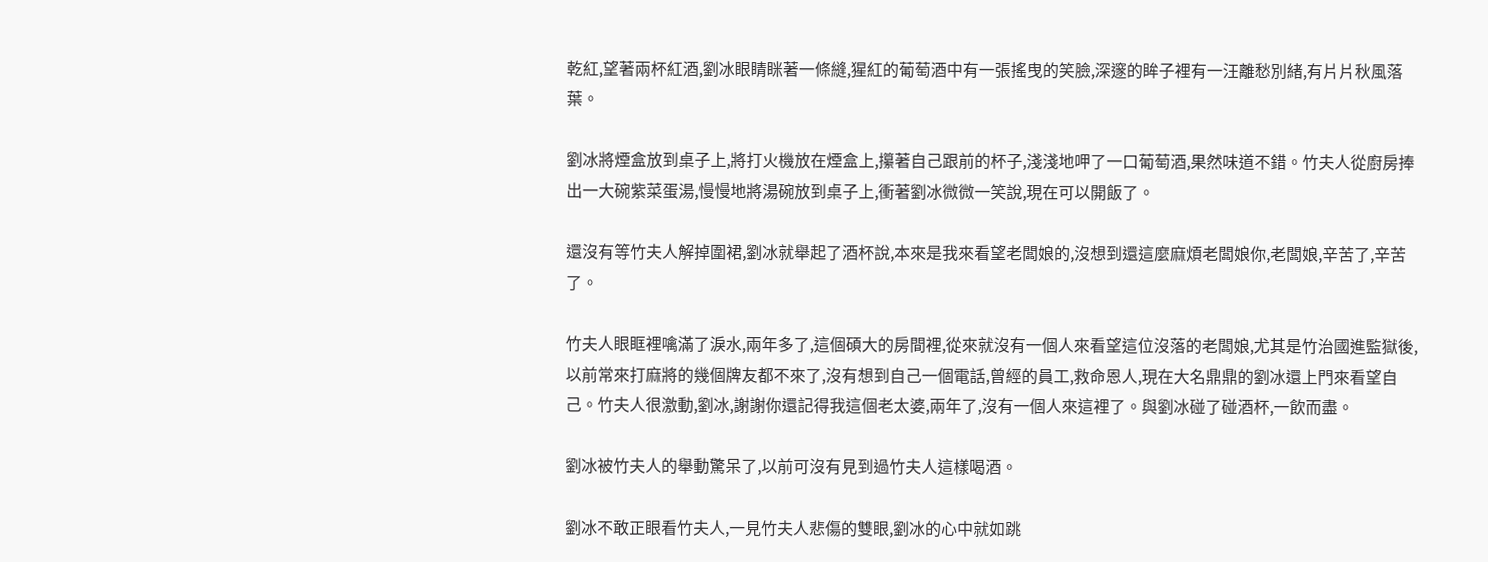乾紅,望著兩杯紅酒,劉冰眼睛眯著一條縫,猩紅的葡萄酒中有一張搖曳的笑臉,深邃的眸子裡有一汪離愁別緒,有片片秋風落葉。

劉冰將煙盒放到桌子上,將打火機放在煙盒上,攥著自己跟前的杯子,淺淺地呷了一口葡萄酒,果然味道不錯。竹夫人從廚房捧出一大碗紫菜蛋湯,慢慢地將湯碗放到桌子上,衝著劉冰微微一笑說,現在可以開飯了。

還沒有等竹夫人解掉圍裙,劉冰就舉起了酒杯說,本來是我來看望老闆娘的,沒想到還這麼麻煩老闆娘你,老闆娘,辛苦了,辛苦了。

竹夫人眼眶裡噙滿了淚水,兩年多了,這個碩大的房間裡,從來就沒有一個人來看望這位沒落的老闆娘,尤其是竹治國進監獄後,以前常來打麻將的幾個牌友都不來了,沒有想到自己一個電話,曾經的員工,救命恩人,現在大名鼎鼎的劉冰還上門來看望自己。竹夫人很激動,劉冰,謝謝你還記得我這個老太婆,兩年了,沒有一個人來這裡了。與劉冰碰了碰酒杯,一飲而盡。

劉冰被竹夫人的舉動驚呆了,以前可沒有見到過竹夫人這樣喝酒。

劉冰不敢正眼看竹夫人,一見竹夫人悲傷的雙眼,劉冰的心中就如跳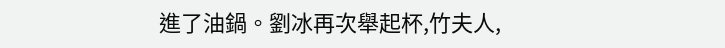進了油鍋。劉冰再次舉起杯,竹夫人,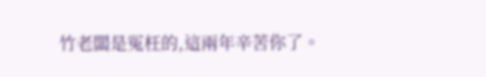竹老闆是冤枉的,這兩年辛苦你了。